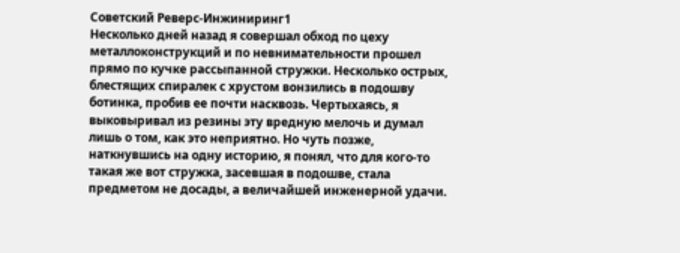Советский Реверс-Инжиниринг1
Несколько дней назад я совершал обход по цеху металлоконструкций и по невнимательности прошел прямо по кучке рассыпанной стружки. Несколько острых, блестящих спиралек с хрустом вонзились в подошву ботинка, пробив ее почти насквозь. Чертыхаясь, я выковыривал из резины эту вредную мелочь и думал лишь о том, как это неприятно. Но чуть позже, наткнувшись на одну историю, я понял, что для кого-то такая же вот стружка, засевшая в подошве, стала предметом не досады, а величайшей инженерной удачи.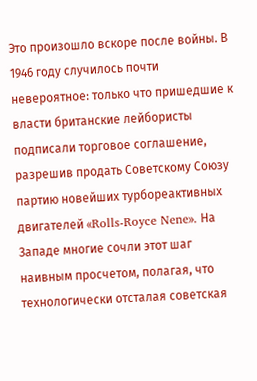Это произошло вскоре после войны. В 1946 году случилось почти невероятное: только что пришедшие к власти британские лейбористы подписали торговое соглашение, разрешив продать Советскому Союзу партию новейших турбореактивных двигателей «Rolls-Royce Nene». На Западе многие сочли этот шаг наивным просчетом, полагая, что технологически отсталая советская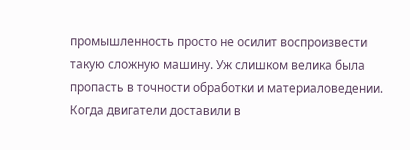промышленность просто не осилит воспроизвести такую сложную машину. Уж слишком велика была пропасть в точности обработки и материаловедении.
Когда двигатели доставили в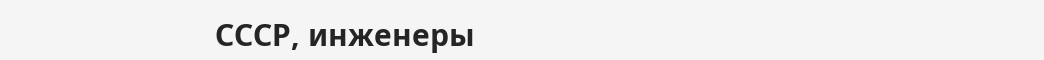СССР, инженеры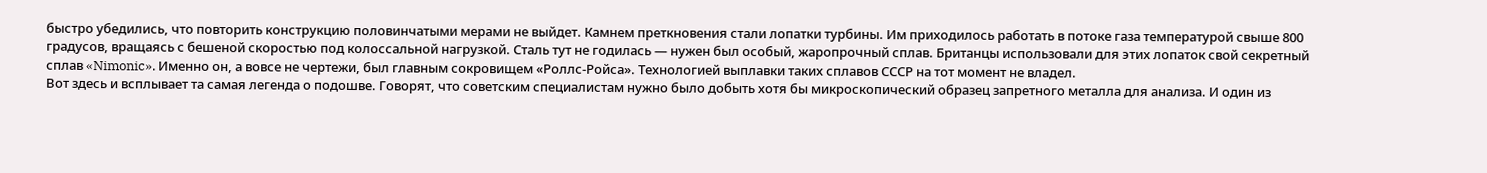быстро убедились, что повторить конструкцию половинчатыми мерами не выйдет. Камнем преткновения стали лопатки турбины. Им приходилось работать в потоке газа температурой свыше 800 градусов, вращаясь с бешеной скоростью под колоссальной нагрузкой. Сталь тут не годилась — нужен был особый, жаропрочный сплав. Британцы использовали для этих лопаток свой секретный сплав «Nimonic». Именно он, а вовсе не чертежи, был главным сокровищем «Роллс-Ройса». Технологией выплавки таких сплавов СССР на тот момент не владел.
Вот здесь и всплывает та самая легенда о подошве. Говорят, что советским специалистам нужно было добыть хотя бы микроскопический образец запретного металла для анализа. И один из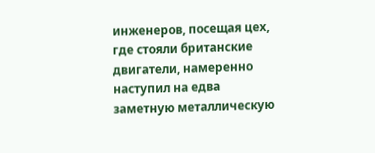инженеров, посещая цех, где стояли британские двигатели, намеренно наступил на едва заметную металлическую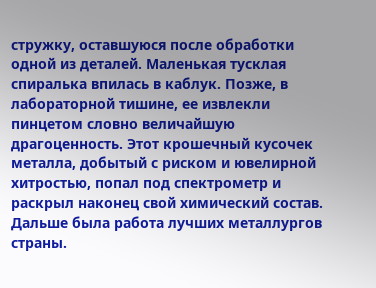стружку, оставшуюся после обработки одной из деталей. Маленькая тусклая спиралька впилась в каблук. Позже, в лабораторной тишине, ее извлекли пинцетом словно величайшую драгоценность. Этот крошечный кусочек металла, добытый с риском и ювелирной хитростью, попал под спектрометр и раскрыл наконец свой химический состав.
Дальше была работа лучших металлургов страны.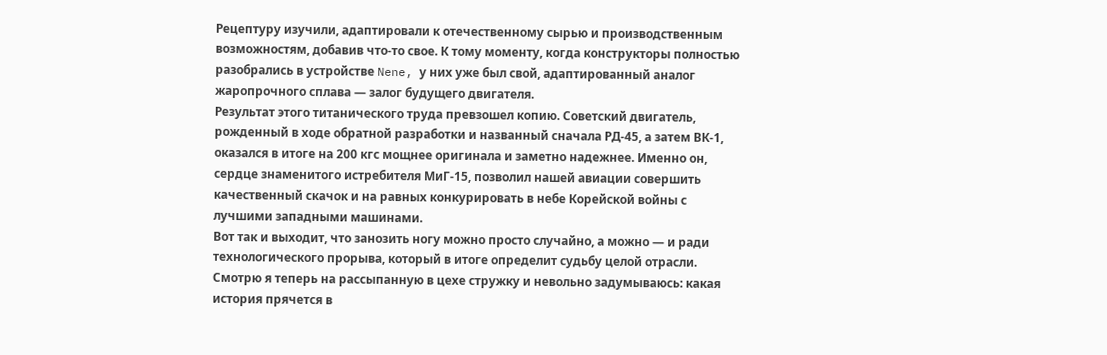Рецептуру изучили, адаптировали к отечественному сырью и производственным возможностям, добавив что-то свое. К тому моменту, когда конструкторы полностью разобрались в устройстве Nene, у них уже был свой, адаптированный аналог жаропрочного сплава — залог будущего двигателя.
Результат этого титанического труда превзошел копию. Советский двигатель, рожденный в ходе обратной разработки и названный сначала РД-45, а затем ВК-1, оказался в итоге на 200 кгс мощнее оригинала и заметно надежнее. Именно он, сердце знаменитого истребителя МиГ-15, позволил нашей авиации совершить качественный скачок и на равных конкурировать в небе Корейской войны с лучшими западными машинами.
Вот так и выходит, что занозить ногу можно просто случайно, а можно — и ради технологического прорыва, который в итоге определит судьбу целой отрасли. Смотрю я теперь на рассыпанную в цехе стружку и невольно задумываюсь: какая история прячется в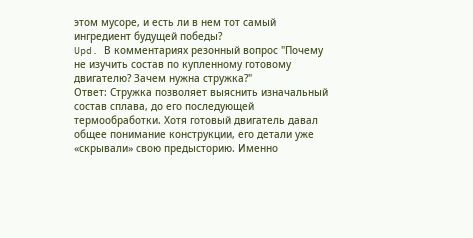этом мусоре, и есть ли в нем тот самый ингредиент будущей победы?
Upd. В комментариях резонный вопрос "Почему не изучить состав по купленному готовому двигателю? Зачем нужна стружка?"
Ответ: Стружка позволяет выяснить изначальный состав сплава, до его последующей термообработки. Хотя готовый двигатель давал общее понимание конструкции, его детали уже «скрывали» свою предысторию. Именно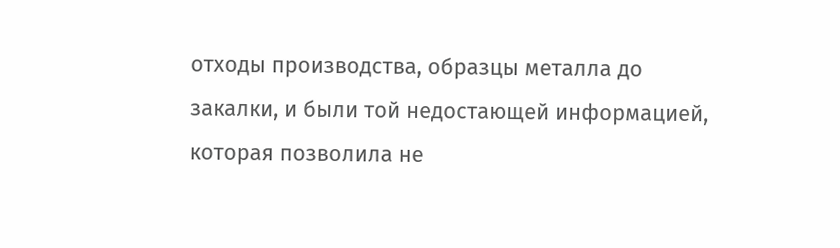отходы производства, образцы металла до закалки, и были той недостающей информацией, которая позволила не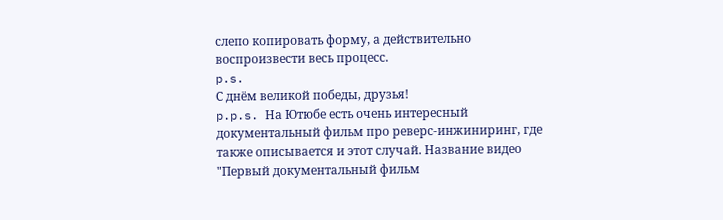слепо копировать форму, а действительно воспроизвести весь процесс.
p.s.
С днём великой победы, друзья!
p.p.s. На Ютюбе есть очень интересный документальный фильм про реверс-инжиниринг, где также описывается и этот случай. Название видео "Первый документальный фильм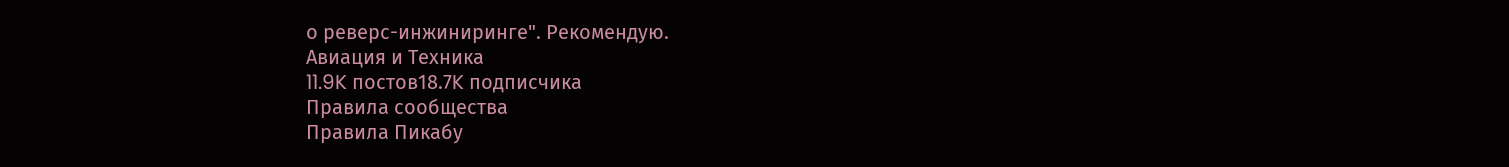о реверс-инжиниринге". Рекомендую.
Авиация и Техника
11.9K постов18.7K подписчика
Правила сообщества
Правила Пикабу